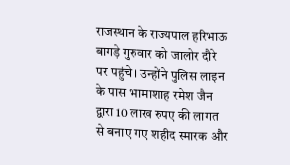राजस्थान के राज्यपाल हरिभाऊ बागड़े गुरुवार को जालोर दौरे पर पहुंचे। उन्होंने पुलिस लाइन के पास भामाशाह रमेश जैन द्वारा 10 लाख रुपए की लागत से बनाए गए शहीद स्मारक और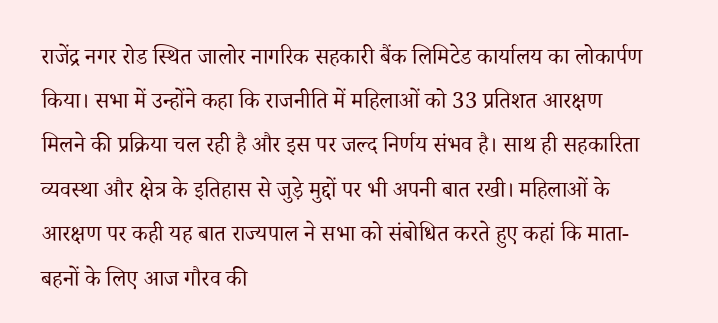राजेंद्र नगर रोड स्थित जालोर नागरिक सहकारी बैंक लिमिटेड कार्यालय का लोकार्पण किया। सभा में उन्होंने कहा कि राजनीति में महिलाओं को 33 प्रतिशत आरक्षण मिलने की प्रक्रिया चल रही है और इस पर जल्द निर्णय संभव है। साथ ही सहकारिता व्यवस्था और क्षेत्र के इतिहास से जुड़े मुद्दों पर भी अपनी बात रखी। महिलाओं के आरक्षण पर कही यह बात राज्यपाल ने सभा को संबोधित करते हुए कहां कि माता-बहनों के लिए आज गौरव की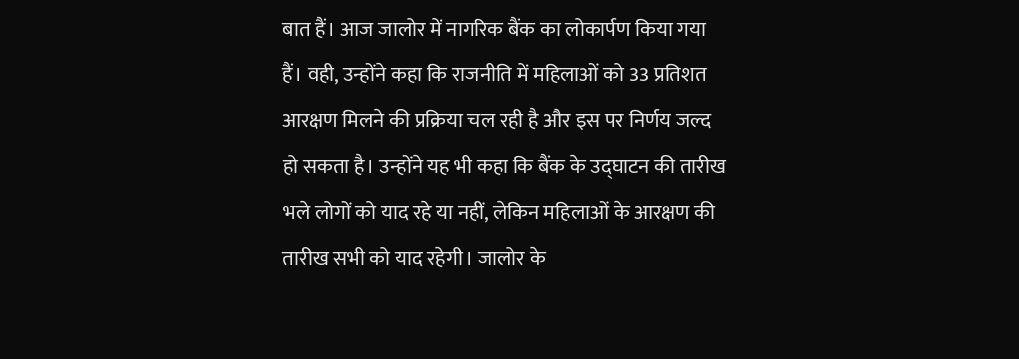बात हैं। आज जालोर में नागरिक बैंक का लोकार्पण किया गया हैं। वही, उन्होंने कहा कि राजनीति में महिलाओं को 33 प्रतिशत आरक्षण मिलने की प्रक्रिया चल रही है और इस पर निर्णय जल्द हो सकता है। उन्होंने यह भी कहा कि बैंक के उद्घाटन की तारीख भले लोगों को याद रहे या नहीं, लेकिन महिलाओं के आरक्षण की तारीख सभी को याद रहेगी। जालोर के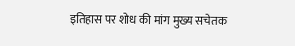इतिहास पर शोध की मांग मुख्य सचेतक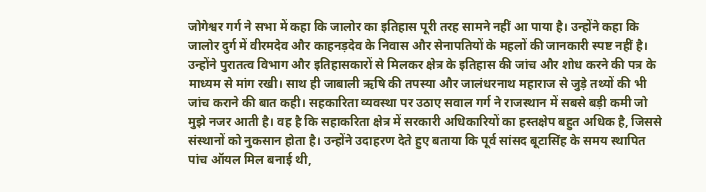जोगेश्वर गर्ग ने सभा में कहा कि जालोर का इतिहास पूरी तरह सामने नहीं आ पाया है। उन्होंने कहा कि जालोर दुर्ग में वीरमदेव और काहनड़देव के निवास और सेनापतियों के महलों की जानकारी स्पष्ट नहीं है। उन्होंने पुरातत्व विभाग और इतिहासकारों से मिलकर क्षेत्र के इतिहास की जांच और शोध करने की पत्र के माध्यम से मांग रखी। साथ ही जाबाली ऋषि की तपस्या और जालंधरनाथ महाराज से जुड़े तथ्यों की भी जांच कराने की बात कही। सहकारिता व्यवस्था पर उठाए सवाल गर्ग ने राजस्थान में सबसे बड़ी कमी जो मुझे नजर आती है। वह है कि सहाकरिता क्षेत्र में सरकारी अधिकारियों का हस्तक्षेप बहुत अधिक है, जिससे संस्थानों को नुकसान होता है। उन्होंने उदाहरण देते हुए बताया कि पूर्व सांसद बूटासिंह के समय स्थापित पांच ऑयल मिल बनाई थी,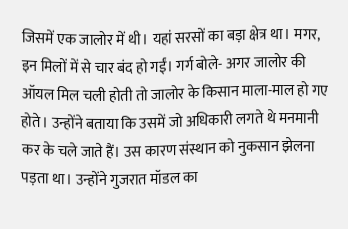जिसमें एक जालोर में थी। यहां सरसों का बड़ा क्षेत्र था। मगर, इन मिलों में से चार बंद हो गईं। गर्ग बोले- अगर जालोर की ऑयल मिल चली होती तो जालोर के किसान माला-माल हो गए होते। उन्होंने बताया कि उसमें जो अधिकारी लगते थे मनमानी कर के चले जाते हैं। उस कारण संस्थान को नुकसान झेलना पड़ता था। उन्होंने गुजरात मॉडल का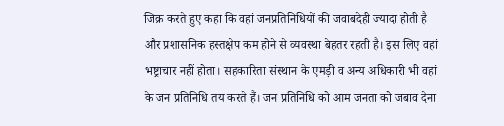जिक्र करते हुए कहा कि वहां जनप्रतिनिधियों की जवाबदेही ज्यादा होती है और प्रशासनिक हस्तक्षेप कम होने से व्यवस्था बेहतर रहती है। इस लिए वहां भष्ट्राचार नहीं होता। सहकारिता संस्थान के एमड़ी व अन्य अधिकारी भी वहां के जन प्रतिनिधि तय करते हैं। जन प्रतिनिधि को आम जनता को जबाव देना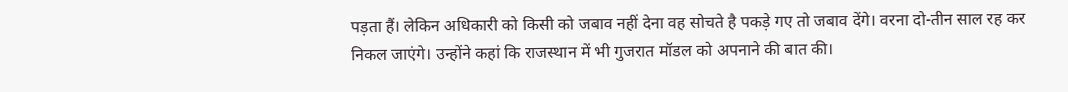पड़ता हैं। लेकिन अधिकारी को किसी को जबाव नहीं देना वह सोचते है पकड़े गए तो जबाव देंगे। वरना दो-तीन साल रह कर निकल जाएंगे। उन्होंने कहां कि राजस्थान में भी गुजरात मॉडल को अपनाने की बात की।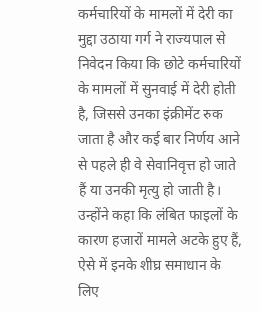कर्मचारियों के मामलों में देरी का मुद्दा उठाया गर्ग ने राज्यपाल से निवेदन किया कि छोटे कर्मचारियों के मामलों में सुनवाई में देरी होती है, जिससे उनका इंक्रीमेंट रुक जाता है और कई बार निर्णय आने से पहले ही वे सेवानिवृत्त हो जाते हैं या उनकी मृत्यु हो जाती है। उन्होंने कहा कि लंबित फाइलों के कारण हजारों मामले अटके हुए हैं, ऐसे में इनके शीघ्र समाधान के लिए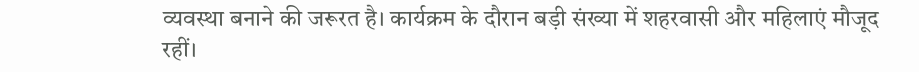व्यवस्था बनाने की जरूरत है। कार्यक्रम के दौरान बड़ी संख्या में शहरवासी और महिलाएं मौजूद रहीं।